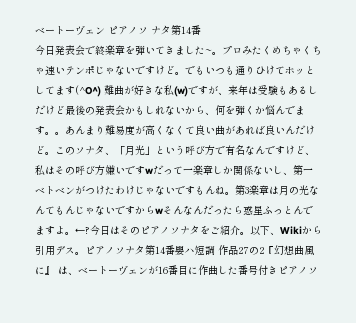ベートーヴェン ピアノソ ナタ第14番
今日発表会で終楽章を弾いてきました~。プロみたくめちゃくちゃ速いテンポじゃないですけど。でもいつも通りひけてホッとしてます(^O^) 難曲が好きな私(w)ですが、来年は受験もあるしだけど最後の発表会かもしれないから、何を弾くか悩んでます。。あんまり難易度が高くなくて良い曲があれば良いんだけど。このソナタ、「月光」という呼び方で有名なんですけど、私はその呼び方嫌いですwだって一楽章しか関係ないし、第一ベトベンがつけたわけじゃないですもんね。第3楽章は月の光なんてもんじゃないですからwそんなんだったら惑星ふっとんでますよ。←?今日はそのピアノソナタをご紹介。以下、Wikiから引用デス。ピアノソナタ第14番嬰ハ短調 作品27の2『幻想曲風に』 は、ベートーヴェンが16番目に作曲した番号付きピアノソ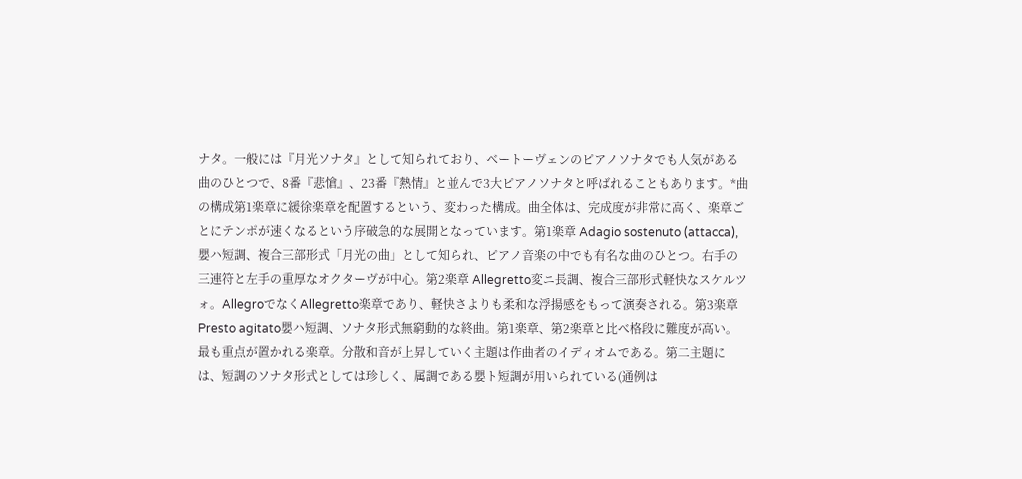ナタ。一般には『月光ソナタ』として知られており、ベートーヴェンのピアノソナタでも人気がある曲のひとつで、8番『悲愴』、23番『熱情』と並んで3大ピアノソナタと呼ばれることもあります。*曲の構成第1楽章に緩徐楽章を配置するという、変わった構成。曲全体は、完成度が非常に高く、楽章ごとにテンポが速くなるという序破急的な展開となっています。第1楽章 Adagio sostenuto (attacca),嬰ハ短調、複合三部形式「月光の曲」として知られ、ピアノ音楽の中でも有名な曲のひとつ。右手の三連符と左手の重厚なオクターヴが中心。第2楽章 Allegretto変ニ長調、複合三部形式軽快なスケルツォ。AllegroでなくAllegretto楽章であり、軽快さよりも柔和な浮揚感をもって演奏される。第3楽章 Presto agitato嬰ハ短調、ソナタ形式無窮動的な終曲。第1楽章、第2楽章と比べ格段に難度が高い。最も重点が置かれる楽章。分散和音が上昇していく主題は作曲者のイディオムである。第二主題には、短調のソナタ形式としては珍しく、属調である嬰ト短調が用いられている(通例は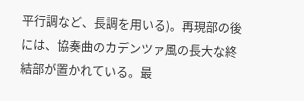平行調など、長調を用いる)。再現部の後には、協奏曲のカデンツァ風の長大な終結部が置かれている。最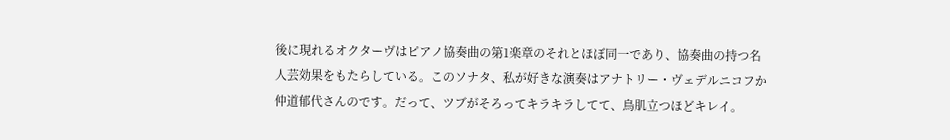後に現れるオクターヴはピアノ協奏曲の第1楽章のそれとほぼ同一であり、協奏曲の持つ名人芸効果をもたらしている。このソナタ、私が好きな演奏はアナトリー・ヴェデルニコフか仲道郁代さんのです。だって、ツブがそろってキラキラしてて、鳥肌立つほどキレイ。